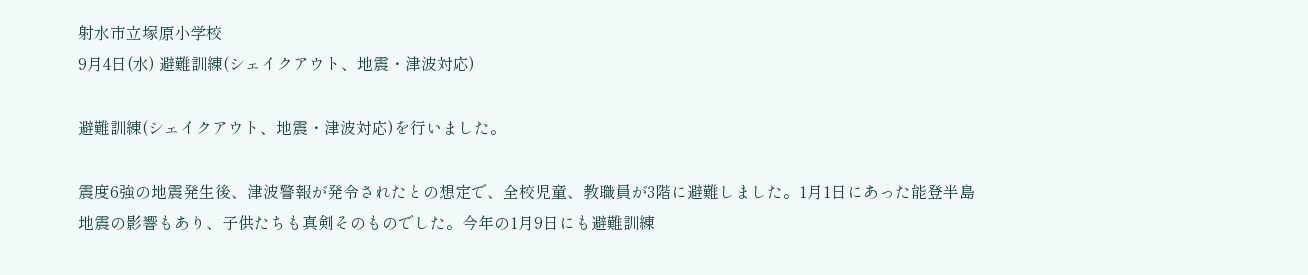射水市立塚原小学校
9月4日(水) 避難訓練(シェイクアウト、地震・津波対応)

避難訓練(シェイクアウト、地震・津波対応)を行いました。

震度6強の地震発生後、津波警報が発令されたとの想定で、全校児童、教職員が3階に避難しました。1月1日にあった能登半島地震の影響もあり、子供たちも真剣そのものでした。今年の1月9日にも避難訓練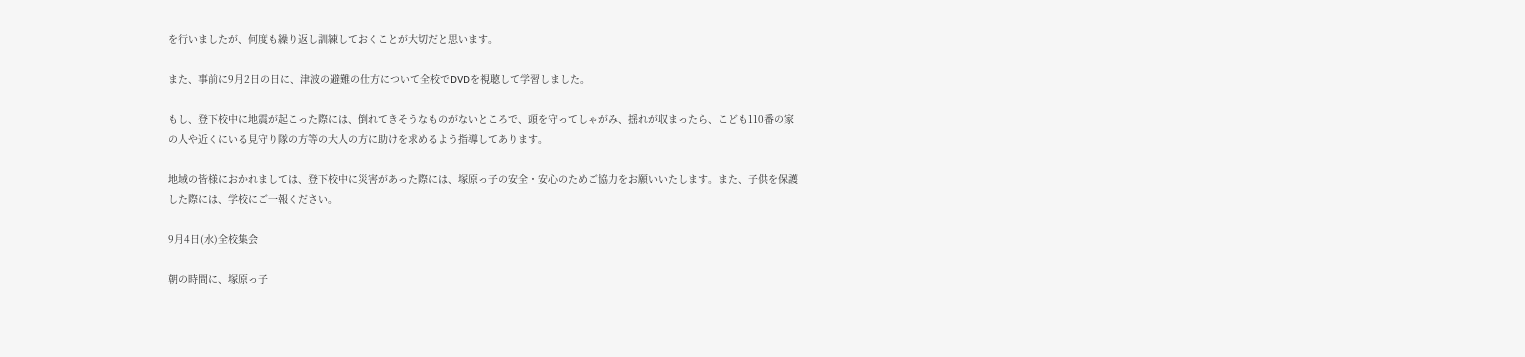を行いましたが、何度も繰り返し訓練しておくことが大切だと思います。

また、事前に9月2日の日に、津波の避難の仕方について全校でDVDを視聴して学習しました。

もし、登下校中に地震が起こった際には、倒れてきそうなものがないところで、頭を守ってしゃがみ、揺れが収まったら、こども110番の家の人や近くにいる見守り隊の方等の大人の方に助けを求めるよう指導してあります。

地域の皆様におかれましては、登下校中に災害があった際には、塚原っ子の安全・安心のためご協力をお願いいたします。また、子供を保護した際には、学校にご一報ください。

9月4日(水)全校集会

朝の時間に、塚原っ子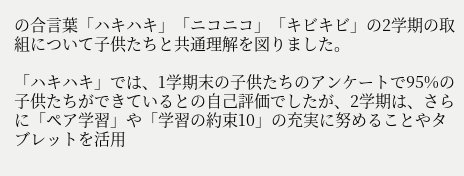の合言葉「ハキハキ」「ニコニコ」「キビキビ」の2学期の取組について子供たちと共通理解を図りました。

「ハキハキ」では、1学期末の子供たちのアンケートで95%の子供たちができているとの自己評価でしたが、2学期は、さらに「ペア学習」や「学習の約束10」の充実に努めることやタブレットを活用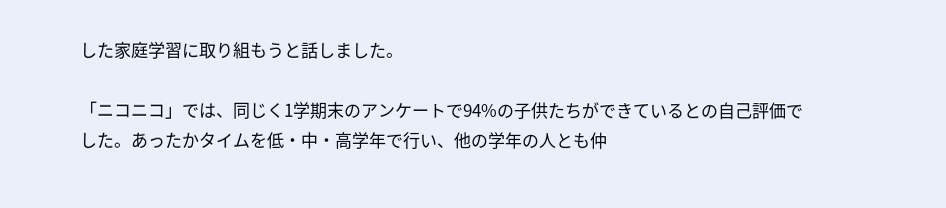した家庭学習に取り組もうと話しました。

「ニコニコ」では、同じく1学期末のアンケートで94%の子供たちができているとの自己評価でした。あったかタイムを低・中・高学年で行い、他の学年の人とも仲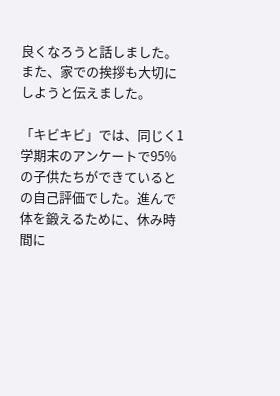良くなろうと話しました。また、家での挨拶も大切にしようと伝えました。

「キビキビ」では、同じく1学期末のアンケートで95%の子供たちができているとの自己評価でした。進んで体を鍛えるために、休み時間に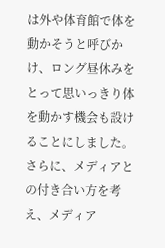は外や体育館で体を動かそうと呼びかけ、ロング昼休みをとって思いっきり体を動かす機会も設けることにしました。さらに、メディアとの付き合い方を考え、メディア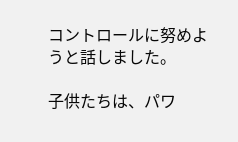コントロールに努めようと話しました。

子供たちは、パワ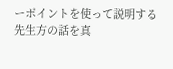ーポイントを使って説明する先生方の話を真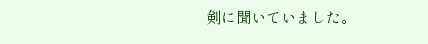剣に聞いていました。